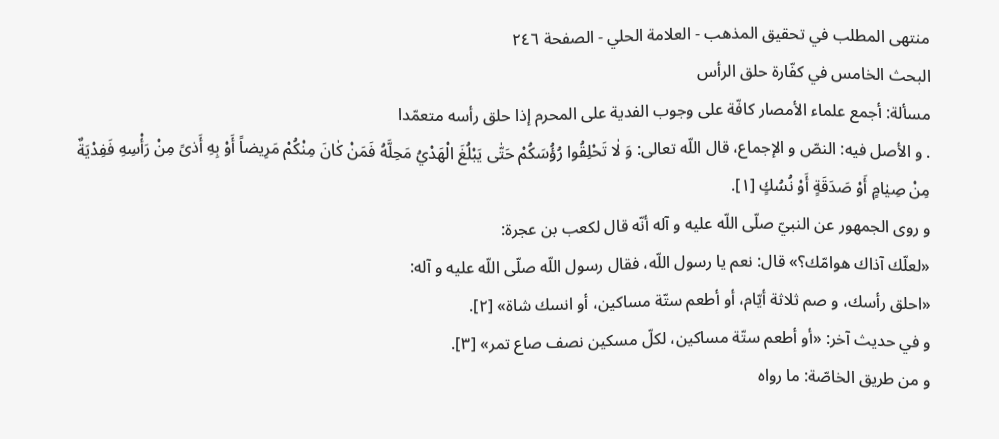منتهى المطلب في تحقيق المذهب - العلامة الحلي - الصفحة ٢٤٦
البحث الخامس في كفّارة حلق الرأس
مسألة: أجمع علماء الأمصار كافّة على وجوب الفدية على المحرم إذا حلق رأسه متعمّدا
. و الأصل فيه: النصّ و الإجماع، قال اللّه تعالى: وَ لٰا تَحْلِقُوا رُؤُسَكُمْ حَتّٰى يَبْلُغَ الْهَدْيُ مَحِلَّهُ فَمَنْ كٰانَ مِنْكُمْ مَرِيضاً أَوْ بِهِ أَذىً مِنْ رَأْسِهِ فَفِدْيَةٌ مِنْ صِيٰامٍ أَوْ صَدَقَةٍ أَوْ نُسُكٍ [١].
و روى الجمهور عن النبيّ صلّى اللّه عليه و آله أنّه قال لكعب بن عجرة:
«لعلّك آذاك هوامّك؟» قال: نعم يا رسول اللّه، فقال رسول اللّه صلّى اللّه عليه و آله:
«احلق رأسك، و صم ثلاثة أيّام، أو أطعم ستّة مساكين، أو انسك شاة» [٢].
و في حديث آخر: «أو أطعم ستّة مساكين، لكلّ مسكين نصف صاع تمر» [٣].
و من طريق الخاصّة: ما رواه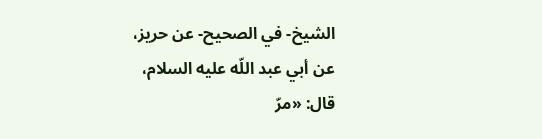الشيخ- في الصحيح- عن حريز، عن أبي عبد اللّه عليه السلام، قال: «مرّ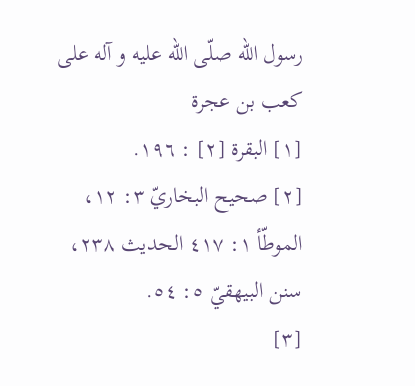رسول اللّه صلّى اللّه عليه و آله على كعب بن عجرة
[١] البقرة [٢] : ١٩٦.
[٢] صحيح البخاريّ ٣: ١٢، الموطّأ ١: ٤١٧ الحديث ٢٣٨، سنن البيهقيّ ٥: ٥٤.
[٣]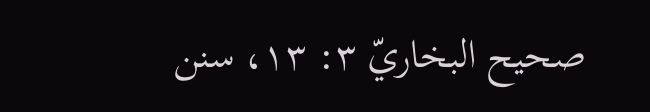صحيح البخاريّ ٣: ١٣، سنن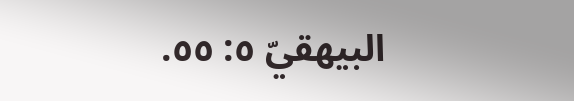البيهقيّ ٥: ٥٥.